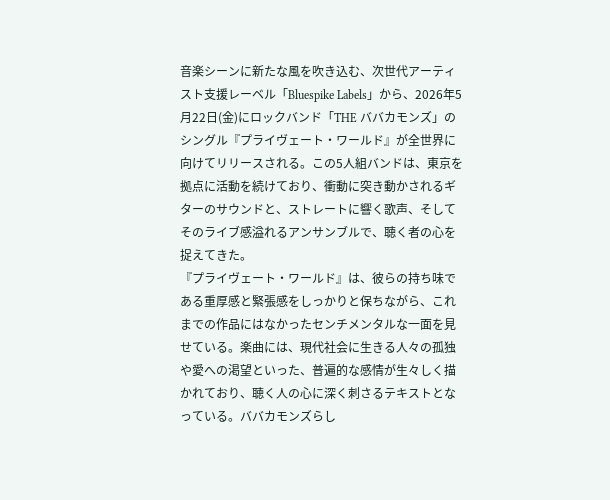音楽シーンに新たな風を吹き込む、次世代アーティスト支援レーベル「Bluespike Labels」から、2026年5月22日(金)にロックバンド「THE ババカモンズ」のシングル『プライヴェート・ワールド』が全世界に向けてリリースされる。この5人組バンドは、東京を拠点に活動を続けており、衝動に突き動かされるギターのサウンドと、ストレートに響く歌声、そしてそのライブ感溢れるアンサンブルで、聴く者の心を捉えてきた。
『プライヴェート・ワールド』は、彼らの持ち味である重厚感と緊張感をしっかりと保ちながら、これまでの作品にはなかったセンチメンタルな一面を見せている。楽曲には、現代社会に生きる人々の孤独や愛への渇望といった、普遍的な感情が生々しく描かれており、聴く人の心に深く刺さるテキストとなっている。ババカモンズらし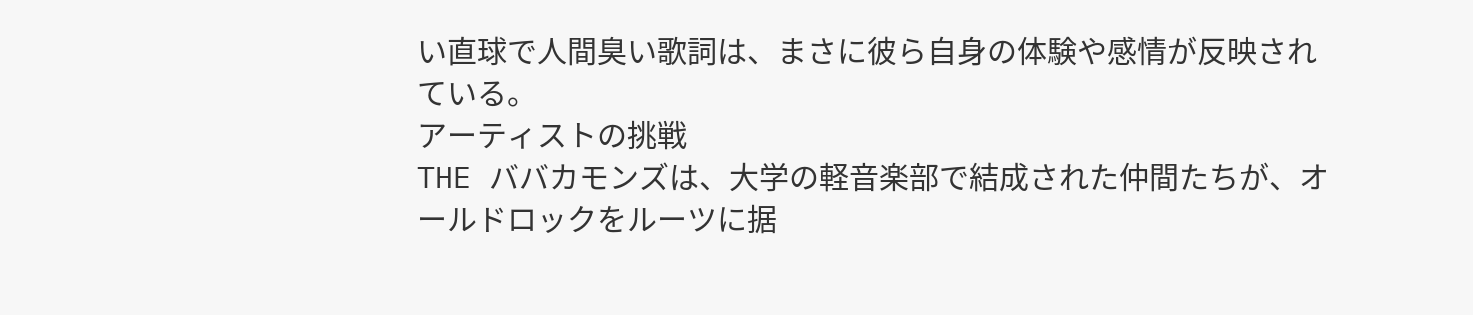い直球で人間臭い歌詞は、まさに彼ら自身の体験や感情が反映されている。
アーティストの挑戦
THE ババカモンズは、大学の軽音楽部で結成された仲間たちが、オールドロックをルーツに据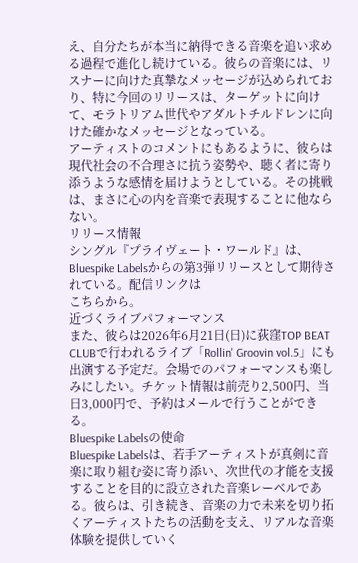え、自分たちが本当に納得できる音楽を追い求める過程で進化し続けている。彼らの音楽には、リスナーに向けた真摯なメッセージが込められており、特に今回のリリースは、ターゲットに向けて、モラトリアム世代やアダルトチルドレンに向けた確かなメッセージとなっている。
アーティストのコメントにもあるように、彼らは現代社会の不合理さに抗う姿勢や、聴く者に寄り添うような感情を届けようとしている。その挑戦は、まさに心の内を音楽で表現することに他ならない。
リリース情報
シングル『プライヴェート・ワールド』は、Bluespike Labelsからの第3弾リリースとして期待されている。配信リンクは
こちらから。
近づくライブパフォーマンス
また、彼らは2026年6月21日(日)に荻窪TOP BEAT CLUBで行われるライブ「Rollin' Groovin vol.5」にも出演する予定だ。会場でのパフォーマンスも楽しみにしたい。チケット情報は前売り2,500円、当日3,000円で、予約はメールで行うことができる。
Bluespike Labelsの使命
Bluespike Labelsは、若手アーティストが真剣に音楽に取り組む姿に寄り添い、次世代の才能を支援することを目的に設立された音楽レーベルである。彼らは、引き続き、音楽の力で未来を切り拓くアーティストたちの活動を支え、リアルな音楽体験を提供していく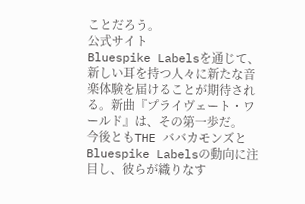ことだろう。
公式サイト
Bluespike Labelsを通じて、新しい耳を持つ人々に新たな音楽体験を届けることが期待される。新曲『プライヴェート・ワールド』は、その第一歩だ。
今後ともTHE ババカモンズとBluespike Labelsの動向に注目し、彼らが織りなす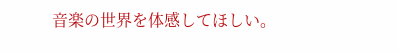音楽の世界を体感してほしい。